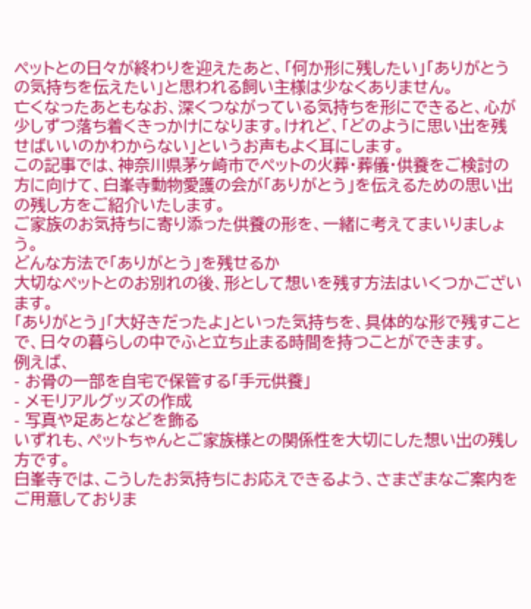ペットとの日々が終わりを迎えたあと、「何か形に残したい」「ありがとうの気持ちを伝えたい」と思われる飼い主様は少なくありません。
亡くなったあともなお、深くつながっている気持ちを形にできると、心が少しずつ落ち着くきっかけになります。けれど、「どのように思い出を残せばいいのかわからない」というお声もよく耳にします。
この記事では、神奈川県茅ヶ崎市でペットの火葬・葬儀・供養をご検討の方に向けて、白峯寺動物愛護の会が「ありがとう」を伝えるための思い出の残し方をご紹介いたします。
ご家族のお気持ちに寄り添った供養の形を、一緒に考えてまいりましょう。
どんな方法で「ありがとう」を残せるか
大切なペットとのお別れの後、形として想いを残す方法はいくつかございます。
「ありがとう」「大好きだったよ」といった気持ちを、具体的な形で残すことで、日々の暮らしの中でふと立ち止まる時間を持つことができます。
例えば、
- お骨の一部を自宅で保管する「手元供養」
- メモリアルグッズの作成
- 写真や足あとなどを飾る
いずれも、ペットちゃんとご家族様との関係性を大切にした想い出の残し方です。
白峯寺では、こうしたお気持ちにお応えできるよう、さまざまなご案内をご用意しておりま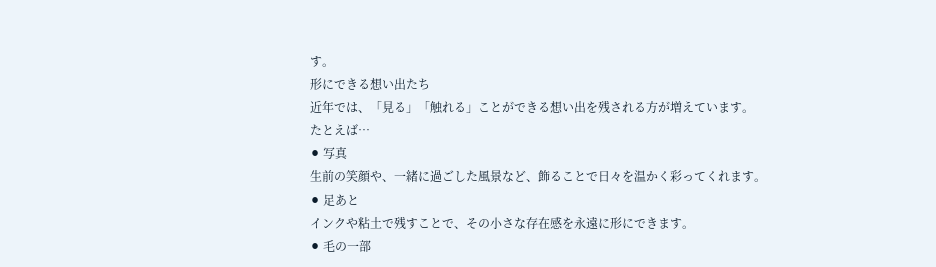す。
形にできる想い出たち
近年では、「見る」「触れる」ことができる想い出を残される方が増えています。
たとえば…
⚫ 写真
生前の笑顔や、一緒に過ごした風景など、飾ることで日々を温かく彩ってくれます。
⚫ 足あと
インクや粘土で残すことで、その小さな存在感を永遠に形にできます。
⚫ 毛の一部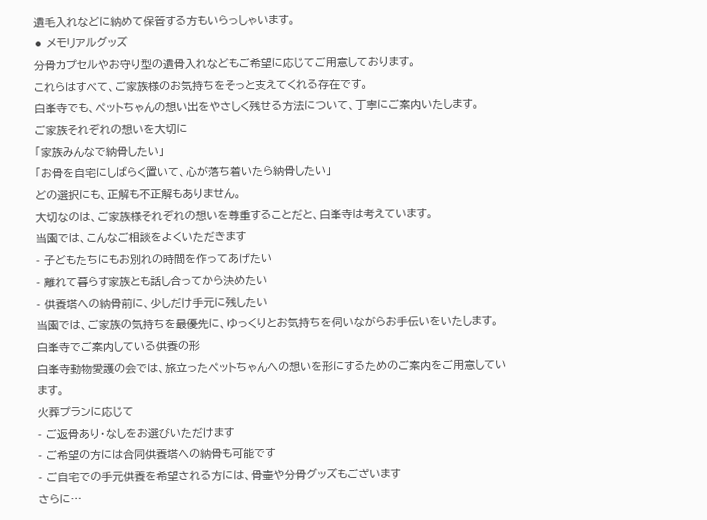遺毛入れなどに納めて保管する方もいらっしゃいます。
⚫ メモリアルグッズ
分骨カプセルやお守り型の遺骨入れなどもご希望に応じてご用意しております。
これらはすべて、ご家族様のお気持ちをそっと支えてくれる存在です。
白峯寺でも、ペットちゃんの想い出をやさしく残せる方法について、丁寧にご案内いたします。
ご家族それぞれの想いを大切に
「家族みんなで納骨したい」
「お骨を自宅にしばらく置いて、心が落ち着いたら納骨したい」
どの選択にも、正解も不正解もありません。
大切なのは、ご家族様それぞれの想いを尊重することだと、白峯寺は考えています。
当園では、こんなご相談をよくいただきます
- 子どもたちにもお別れの時間を作ってあげたい
- 離れて暮らす家族とも話し合ってから決めたい
- 供養塔への納骨前に、少しだけ手元に残したい
当園では、ご家族の気持ちを最優先に、ゆっくりとお気持ちを伺いながらお手伝いをいたします。
白峯寺でご案内している供養の形
白峯寺動物愛護の会では、旅立ったペットちゃんへの想いを形にするためのご案内をご用意しています。
火葬プランに応じて
- ご返骨あり・なしをお選びいただけます
- ご希望の方には合同供養塔への納骨も可能です
- ご自宅での手元供養を希望される方には、骨壷や分骨グッズもございます
さらに…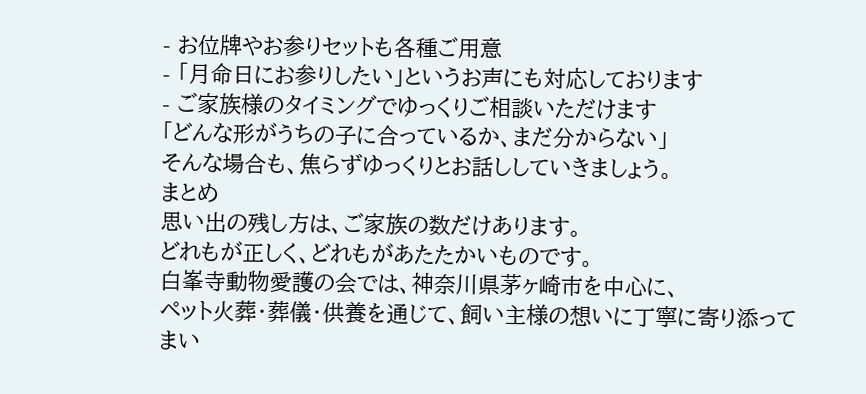- お位牌やお参りセットも各種ご用意
- 「月命日にお参りしたい」というお声にも対応しております
- ご家族様のタイミングでゆっくりご相談いただけます
「どんな形がうちの子に合っているか、まだ分からない」
そんな場合も、焦らずゆっくりとお話ししていきましょう。
まとめ
思い出の残し方は、ご家族の数だけあります。
どれもが正しく、どれもがあたたかいものです。
白峯寺動物愛護の会では、神奈川県茅ヶ崎市を中心に、
ペット火葬・葬儀・供養を通じて、飼い主様の想いに丁寧に寄り添ってまい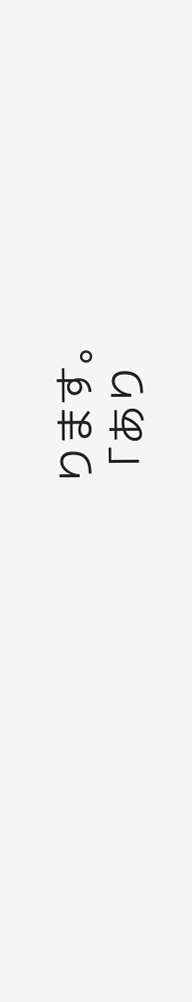ります。
「あり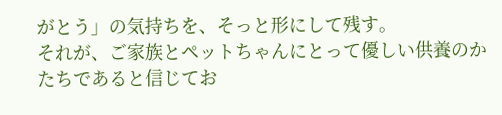がとう」の気持ちを、そっと形にして残す。
それが、ご家族とペットちゃんにとって優しい供養のかたちであると信じてお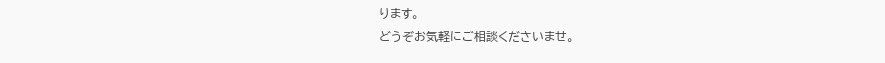ります。
どうぞお気軽にご相談くださいませ。